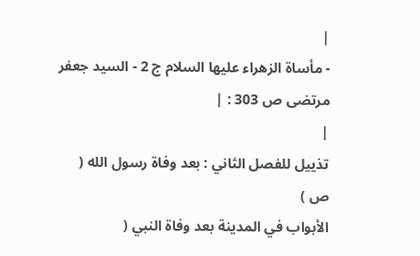|
- مأساة الزهراء عليها السلام ج 2 - السيد جعفر
مرتضى ص 303 : |
|
تذييل للفصل الثاني : بعد وفاة رسول الله (
ص )
الأبواب في المدينة بعد وفاة النبي (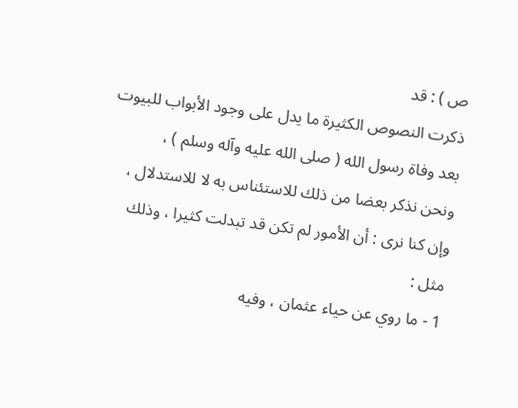ص ) : قد
ذكرت النصوص الكثيرة ما يدل على وجود الأبواب للبيوت
بعد وفاة رسول الله ( صلى الله عليه وآله وسلم ) ،
ونحن نذكر بعضا من ذلك للاستئناس به لا للاستدلال ،
وإن كنا نرى : أن الأمور لم تكن قد تبدلت كثيرا ، وذلك
مثل :
1 - ما روي عن حياء عثمان ، وفيه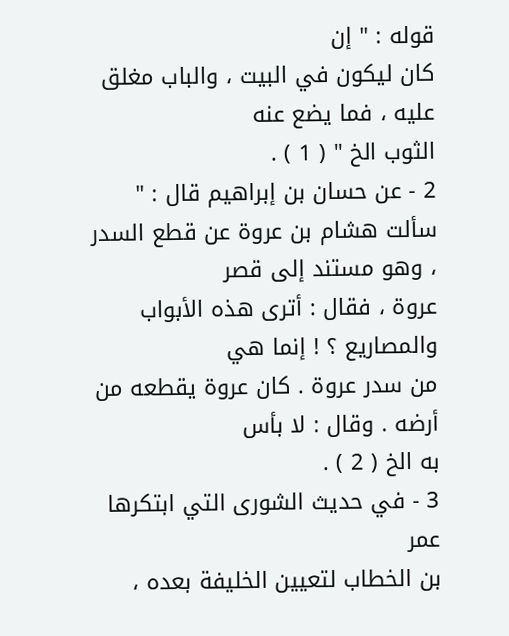قوله : " إن
كان ليكون في البيت ، والباب مغلق عليه ، فما يضع عنه
الثوب الخ " ( 1 ) .
2 - عن حسان بن إبراهيم قال : "
سألت هشام بن عروة عن قطع السدر ، وهو مستند إلى قصر
عروة ، فقال : أترى هذه الأبواب والمصاريع ؟ ! إنما هي
من سدر عروة . كان عروة يقطعه من أرضه . وقال : لا بأس
به الخ ( 2 ) .
3 - في حديث الشورى التي ابتكرها عمر
بن الخطاب لتعيين الخليفة بعده ،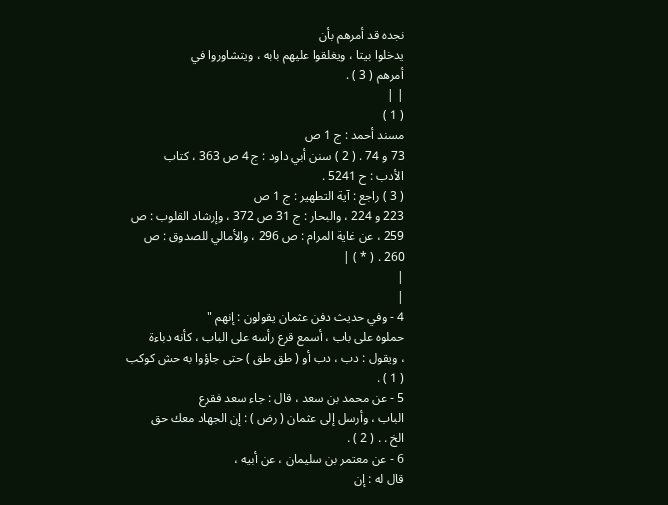نجده قد أمرهم بأن
يدخلوا بيتا ، ويغلقوا عليهم بابه ، ويتشاوروا في
أمرهم ( 3 ) .
| |
( 1 )
مسند أحمد : ج 1 ص
73 و 74 . ( 2 ) سنن أبي داود : ج 4 ص 363 ، كتاب
الأدب : ح 5241 .
( 3 ) راجع : آية التطهير : ج 1 ص
223 و 224 ، والبحار : ج 31 ص 372 ، وإرشاد القلوب : ص
259 ، عن غاية المرام : ص 296 ، والأمالي للصدوق : ص
260 . ( * ) |
|
|
4 - وفي حديث دفن عثمان يقولون : إنهم "
حملوه على باب ، أسمع قرع رأسه على الباب ، كأنه دباءة
، ويقول : دب ، دب أو ( طق طق ) حتى جاؤوا به حش كوكب
( 1 ) .
5 - عن محمد بن سعد ، قال : جاء سعد فقرع
الباب ، وأرسل إلى عثمان ( رض ) : إن الجهاد معك حق
الخ . . ( 2 ) .
6 - عن معتمر بن سليمان ، عن أبيه ،
قال له : إن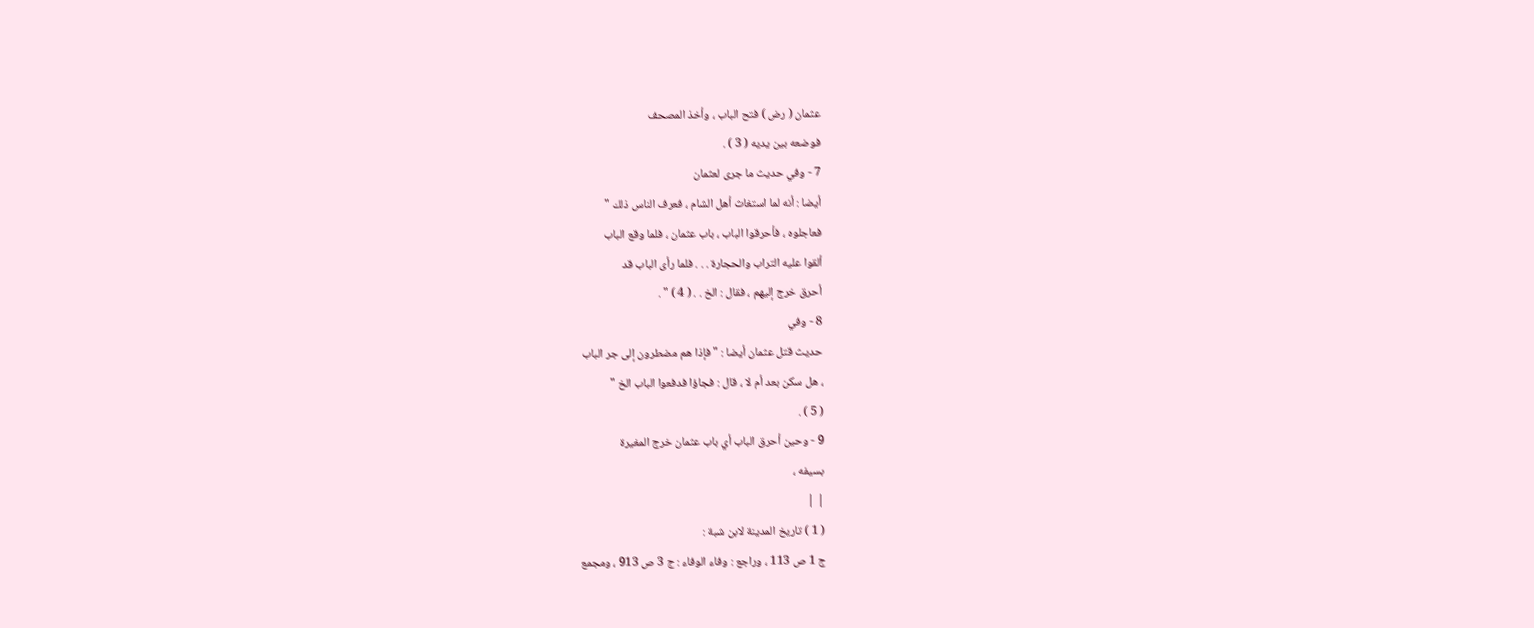عثمان ( رض ) فتح الباب ، وأخذ المصحف
فوضعه بين يديه ( 3 ) .
7 - وفي حديث ما جرى لعثمان
أيضا : أنه لما استغاث أهل الشام ، فعرف الناس ذلك "
فعاجلوه ، فأحرقوا الباب ، باب عثمان ، فلما وقع الباب
ألقوا عليه التراب والحجارة . . . فلما رأى الباب قد
أحرق خرج إليهم ، فقال : الخ . . ( 4 ) " .
8 - وفي
حديث قتل عثمان أيضا : " فإذا هم مضطرون إلى جر الباب
، هل سكن بعد أم لا ، قال : فجاؤا فدفعوا الباب الخ "
( 5 ) .
9 - وحين أحرق الباب أي باب عثمان خرج المغيرة
بسيفه ،
| |
( 1 ) تاريخ المدينة لابن شبة :
ج 1 ص 113 ، وراجع : وفاء الوفاء : ج 3 ص 913 ، ومجمع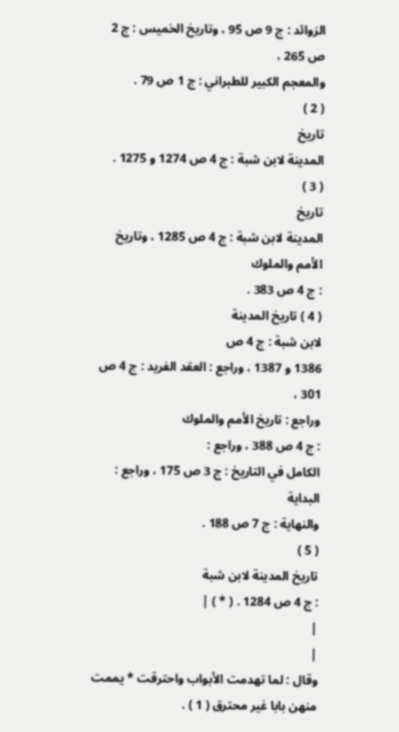الزوائد : ج 9 ص 95 ، وتاريخ الخميس : ج 2 ص 265 ،
والمعجم الكبير للطبراني : ج 1 ص 79 .
( 2 )
تاريخ
المدينة لابن شبة : ج 4 ص 1274 و 1275 .
( 3 )
تاريخ
المدينة لابن شبة : ج 4 ص 1285 ، وتاريخ الأمم والملوك
: ج 4 ص 383 .
( 4 ) تاريخ المدينة
لابن شبة : ج 4 ص
1386 و 1387 ، وراجع : العقد الفريد : ج 4 ص 301 ،
وراجع : تاريخ الأمم والملوك
: ج 4 ص 388 ، وراجع :
الكامل في التاريخ : ج 3 ص 175 ، وراجع :
البداية
والنهاية : ج 7 ص 188 .
( 5 )
تاريخ المدينة لابن شبة
: ج 4 ص 1284 . ( * ) |
|
|
وقال : لما تهدمت الأبواب واحترقت * يممت
منهن بابا غير محترق ( 1 ) .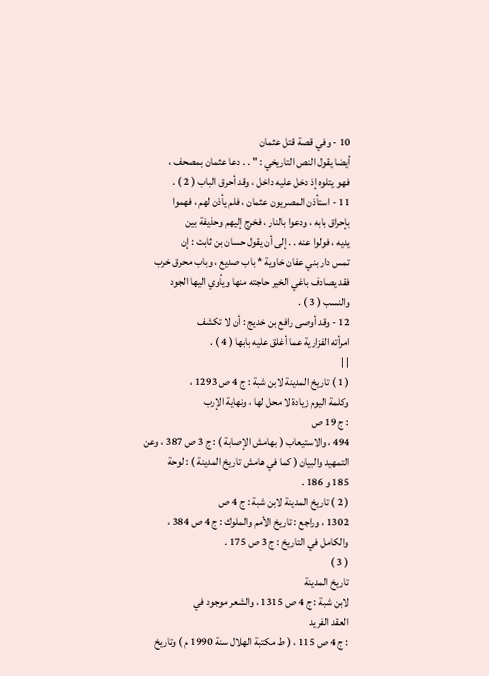10 - وفي قصة قتل عثمان
أيضا يقول النص التاريخي : " . . دعا عثمان بمصحف ،
فهو يتلوه إذ دخل عليه داخل ، وقد أحرق الباب ( 2 ) .
11 - استأذن المصريون عثمان ، فلم يأذن لهم ، فهموا
بإحراق بابه ، ودعوا بالنار ، فخرج إليهم وحذيفة بين
يديه ، فولوا عنه . . إلى أن يقول حسان بن ثابت : إن
تمس دار بني عفان خاوية * باب صديع ، وباب محرق خرب
فقد يصادف باغي الخير حاجته منها ويأوي اليها الجود
والنسب ( 3 ) .
12 - وقد أوصى رافع بن خديج : أن لا تكشف
امرأته الفزارية عما أغلق عليه بابها ( 4 ) .
| |
( 1 ) تاريخ المدينة لابن شبة : ج 4 ص 1293 ،
وكلمة اليوم زيادة لا محل لها ، ونهاية الإرب
: ج 19 ص
494 ، والاستيعاب ( بهامش الإصابة ) : ج 3 ص 387 ، وعن
التمهيد والبيان ( كما في هامش تاريخ المدينة ) : لوحة
185 و 186 .
( 2 ) تاريخ المدينة لابن شبة : ج 4 ص
1302 ، وراجع : تاريخ الأمم والملوك : ج 4 ص 384 ،
والكامل في التاريخ : ج 3 ص 175 .
( 3 )
تاريخ المدينة
لابن شبة : ج 4 ص 1315 ، والشعر موجود في
العقد الفريد
: ج 4 ص 115 ، ( ط مكتبة الهلال سنة 1990 م ) وتاريخ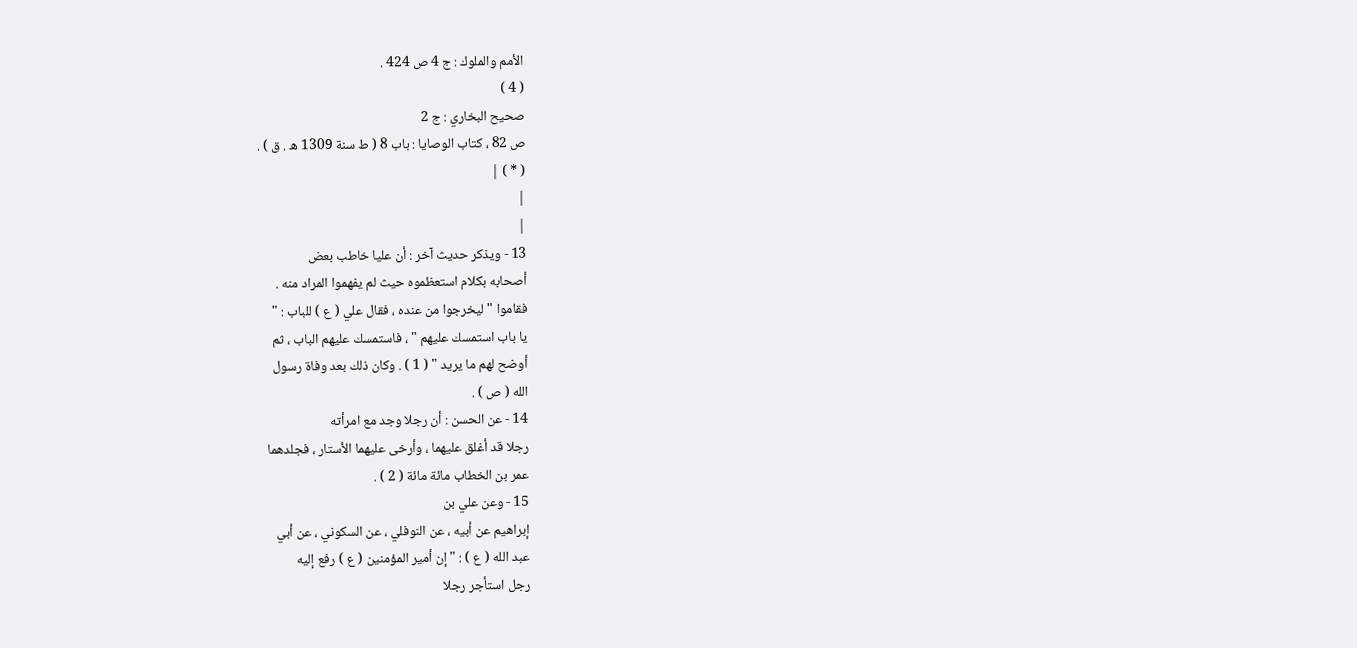الأمم والملوك : ج 4 ص 424 .
( 4 )
صحيح البخاري : ج 2
ص 82 ، كتاب الوصايا : باب 8 ( ط سنة 1309 ه . ق ) .
( * ) |
|
|
13 - ويذكر حديث آخر : أن عليا خاطب بعض
أصحابه بكلام استعظموه حيث لم يفهموا المراد منه .
فقاموا " ليخرجوا من عنده ، فقال علي ( ع ) للباب : "
يا باب استمسك عليهم " ، فاستمسك عليهم الباب ، ثم
أوضح لهم ما يريد " ( 1 ) . وكان ذلك بعد وفاة رسول
الله ( ص ) .
14 - عن الحسن : أن رجلا وجد مع امرأته
رجلا قد أغلق عليهما ، وأرخى عليهما الأستار ، فجلدهما
عمر بن الخطاب مائة مائة ( 2 ) .
15 - وعن علي بن
إبراهيم عن أبيه ، عن النوفلي ، عن السكوني ، عن أبي
عبد الله ( ع ) : " إن أمير المؤمنين ( ع ) رفع إليه
رجل استأجر رجلا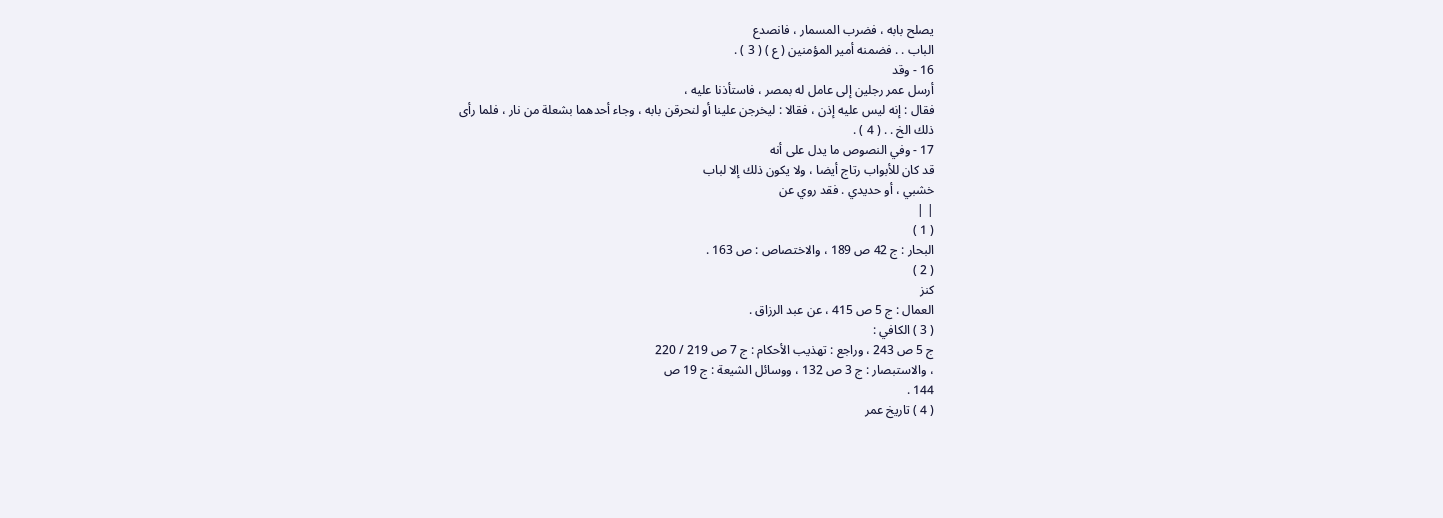يصلح بابه ، فضرب المسمار ، فانصدع
الباب . . فضمنه أمير المؤمنين ( ع ) ( 3 ) .
16 - وقد
أرسل عمر رجلين إلى عامل له بمصر ، فاستأذنا عليه ،
فقال : إنه ليس عليه إذن ، فقالا : ليخرجن علينا أو لنحرقن بابه ، وجاء أحدهما بشعلة من نار ، فلما رأى
ذلك الخ . . ( 4 ) .
17 - وفي النصوص ما يدل على أنه
قد كان للأبواب رتاج أيضا ، ولا يكون ذلك إلا لباب
خشبي ، أو حديدي . فقد روي عن
| |
( 1 )
البحار : ج 42 ص 189 ، والاختصاص : ص 163 .
( 2 )
كنز
العمال : ج 5 ص 415 ، عن عبد الرزاق .
( 3 ) الكافي :
ج 5 ص 243 ، وراجع : تهذيب الأحكام : ج 7 ص 219 / 220
، والاستبصار : ج 3 ص 132 ، ووسائل الشيعة : ج 19 ص
144 .
( 4 ) تاريخ عمر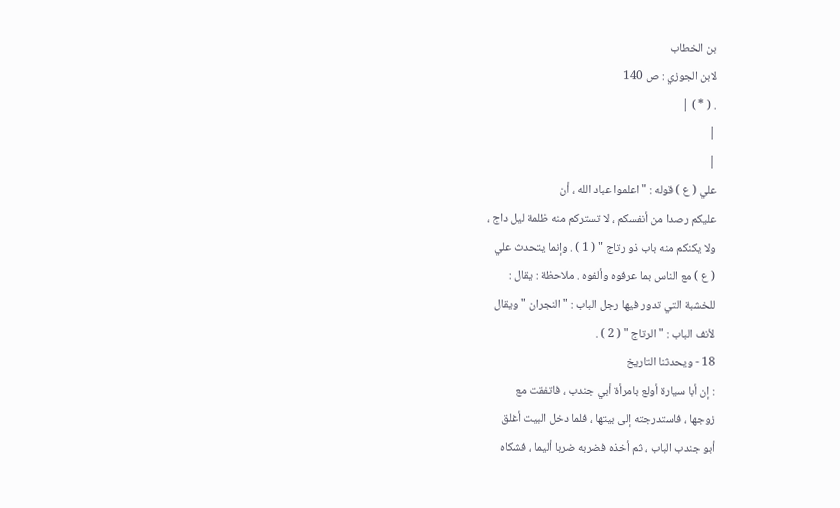بن الخطاب
لابن الجوزي : ص 140
. ( * ) |
|
|
علي ( ع ) قوله : " اعلموا عباد الله ، أن
عليكم رصدا من أنفسكم ، لا تستركم منه ظلمة ليل داج ،
ولا يكنكم منه باب ذو رتاج " ( 1 ) . وإنما يتحدث علي
( ع ) مع الناس بما عرفوه وألفوه . ملاحظة : يقال :
للخشبة التي تدور فيها رجل الباب : " النجران " ويقال
لأنف الباب : " الرتاج " ( 2 ) .
18 - ويحدثنا التاريخ
: إن أبا سيارة أولع بامرأة أبي جندب ، فاتفقت مع
زوجها ، فاستدرجته إلى بيتها ، فلما دخل البيت أغلق
أبو جندب الباب ، ثم أخذه فضربه ضربا أليما ، فشكاه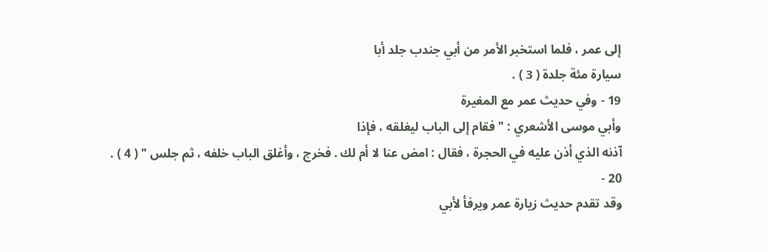إلى عمر ، فلما استخبر الأمر من أبي جندب جلد أبا
سيارة مئة جلدة ( 3 ) .
19 - وفي حديث عمر مع المغيرة
وأبي موسى الأشعري : " فقام إلى الباب ليغلقه ، فإذا
آذنه الذي أذن عليه في الحجرة ، فقال : امض عنا لا أم لك . فخرج ، وأغلق الباب خلفه ، ثم جلس " ( 4 ) .
20 -
وقد تقدم حديث زيارة عمر ويرفأ لأبي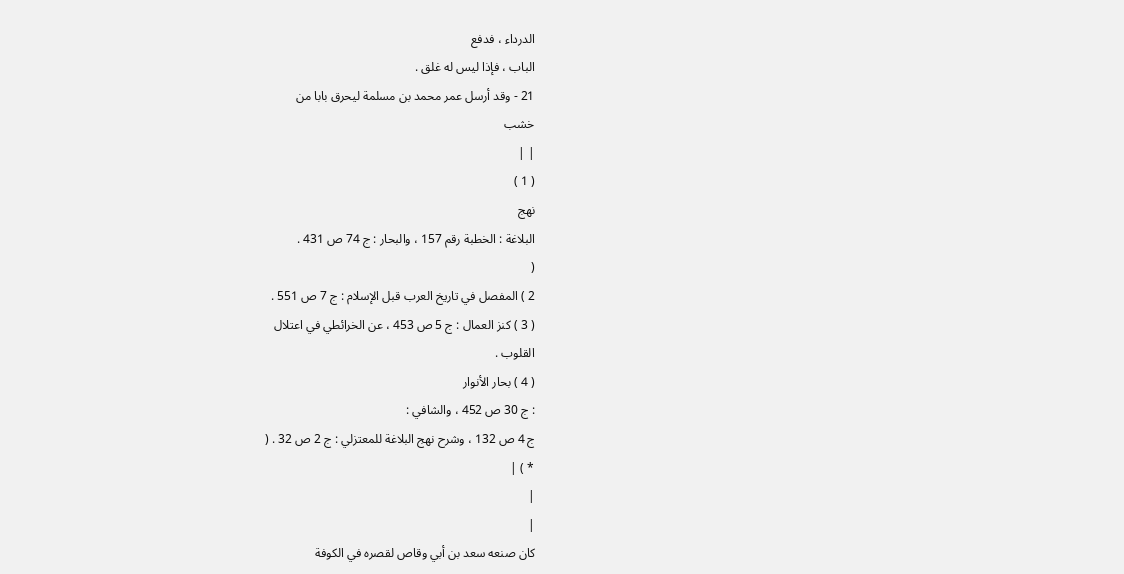الدرداء ، فدفع
الباب ، فإذا ليس له غلق .
21 - وقد أرسل عمر محمد بن مسلمة ليحرق بابا من
خشب
| |
( 1 )
نهج
البلاغة : الخطبة رقم 157 ، والبحار : ج 74 ص 431 .
(
2 ) المفصل في تاريخ العرب قبل الإسلام : ج 7 ص 551 .
( 3 ) كنز العمال : ج 5 ص 453 ، عن الخرائطي في اعتلال
القلوب .
( 4 ) بحار الأنوار
: ج 30 ص 452 ، والشافي :
ج 4 ص 132 ، وشرح نهج البلاغة للمعتزلي : ج 2 ص 32 . (
* ) |
|
|
كان صنعه سعد بن أبي وقاص لقصره في الكوفة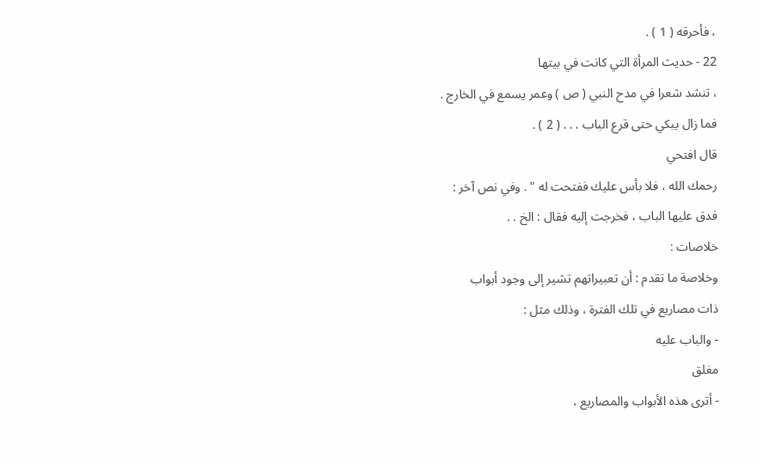، فأحرقه ( 1 ) .
22 - حديث المرأة التي كانت في بيتها
، تنشد شعرا في مدح النبي ( ص ) وعمر يسمع في الخارج .
فما زال يبكي حتى قرع الباب . . . ( 2 ) .
قال افتحي
رحمك الله ، فلا بأس عليك ففتحت له " . وفي نص آخر :
فدق عليها الباب ، فخرجت إليه فقال : الخ . .
خلاصات :
وخلاصة ما تقدم : أن تعبيراتهم تشير إلى وجود أبواب
ذات مصاريع في تلك الفترة ، وذلك مثل :
- والباب عليه
مغلق
- أترى هذه الأبواب والمصاريع ،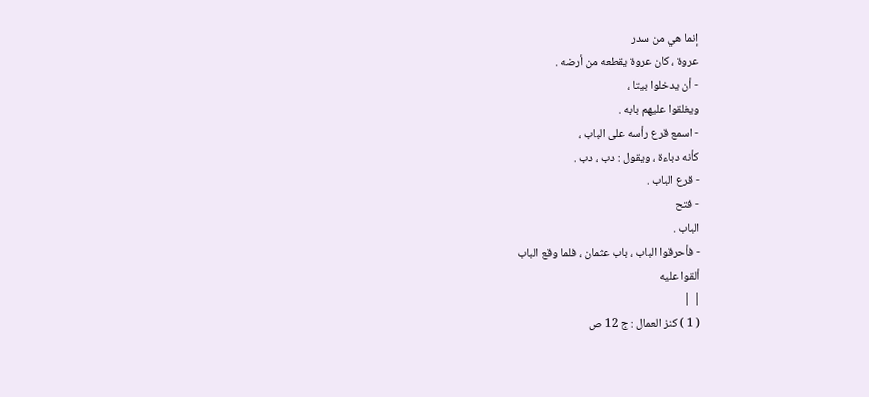إنما هي من سدر
عروة ، كان عروة يقطعه من أرضه .
- أن يدخلوا بيتا ،
ويغلقوا عليهم بابه .
- اسمع قرع رأسه على الباب ،
كأنه دباءة ، ويقول : دب ، دب .
- قرع الباب .
- فتح
الباب .
- فأحرقوا الباب ، باب عثمان ، فلما وقع الباب
ألقوا عليه
| |
( 1 ) كنز العمال : ج 12 ص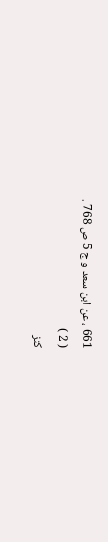661 ، عن ابن سعد و ج 5 ص 768 .
( 2 )
كنز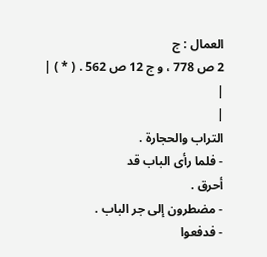العمال : ج
2 ص 778 ، و ج 12 ص 562 . ( * ) |
|
|
التراب والحجارة .
- فلما رأى الباب قد
أحرق .
- مضطرون إلى جر الباب .
- فدفعوا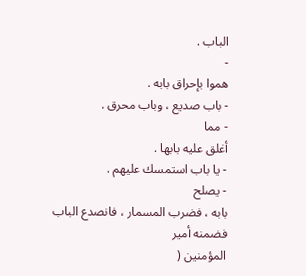الباب .
-
هموا بإحراق بابه .
- باب صديع ، وباب محرق .
- مما
أغلق عليه بابها .
- يا باب استمسك عليهم .
- يصلح
بابه ، فضرب المسمار ، فانصدع الباب فضمنه أمير
المؤمنين (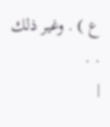ع ) . وغير ذلك . .
|